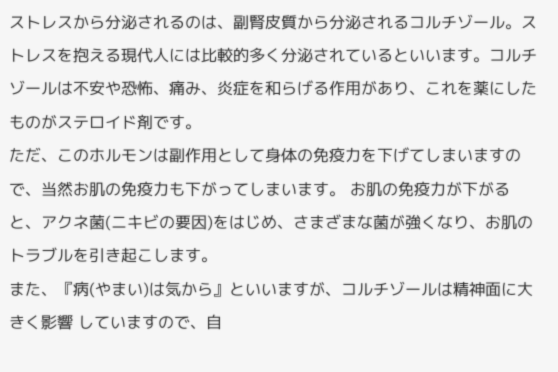ストレスから分泌されるのは、副腎皮質から分泌されるコルチゾール。ストレスを抱える現代人には比較的多く分泌されているといいます。コルチゾールは不安や恐怖、痛み、炎症を和らげる作用があり、これを薬にしたものがステロイド剤です。
ただ、このホルモンは副作用として身体の免疫力を下げてしまいますので、当然お肌の免疫力も下がってしまいます。 お肌の免疫力が下がると、アクネ菌(ニキビの要因)をはじめ、さまざまな菌が強くなり、お肌のトラブルを引き起こします。
また、『病(やまい)は気から』といいますが、コルチゾールは精神面に大きく影響 していますので、自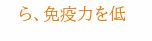ら、免疫力を低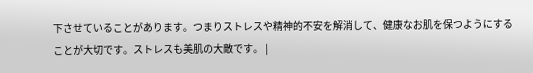下させていることがあります。つまりストレスや精神的不安を解消して、健康なお肌を保つようにすることが大切です。ストレスも美肌の大敵です。 |